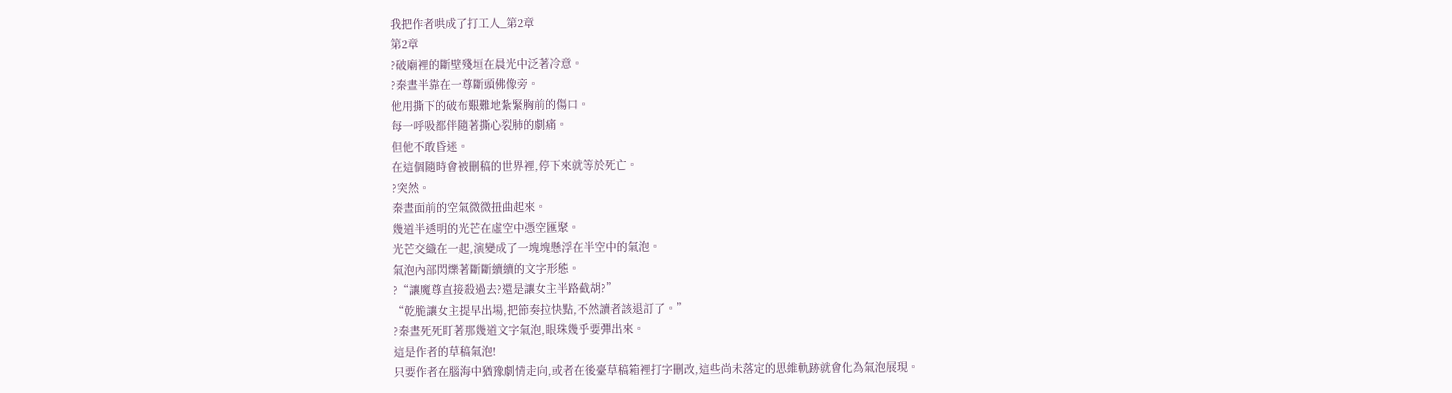我把作者哄成了打工人_第2章
第2章
?破廟裡的斷壁殘垣在晨光中泛著冷意。
?秦晝半靠在一尊斷頭佛像旁。
他用撕下的破布艱難地紮緊胸前的傷口。
每一呼吸都伴隨著撕心裂肺的劇痛。
但他不敢昏迷。
在這個隨時會被刪稿的世界裡,停下來就等於死亡。
?突然。
秦晝面前的空氣微微扭曲起來。
幾道半透明的光芒在虛空中憑空匯聚。
光芒交織在一起,演變成了一塊塊懸浮在半空中的氣泡。
氣泡內部閃爍著斷斷續續的文字形態。
?“讓魔尊直接殺過去?還是讓女主半路截胡?”
“乾脆讓女主提早出場,把節奏拉快點,不然讀者該退訂了。”
?秦晝死死盯著那幾道文字氣泡,眼珠幾乎要彈出來。
這是作者的草稿氣泡!
只要作者在腦海中猶豫劇情走向,或者在後臺草稿箱裡打字刪改,這些尚未落定的思維軌跡就會化為氣泡展現。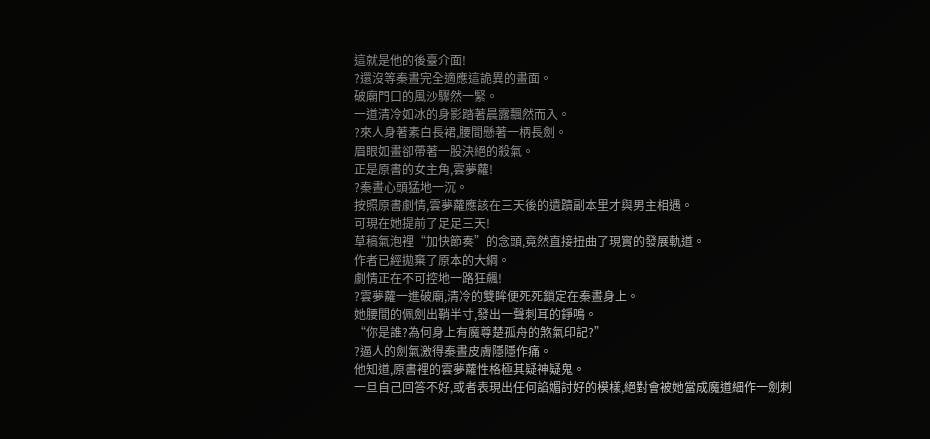這就是他的後臺介面!
?還沒等秦晝完全適應這詭異的畫面。
破廟門口的風沙驟然一緊。
一道清冷如冰的身影踏著晨露飄然而入。
?來人身著素白長裙,腰間懸著一柄長劍。
眉眼如畫卻帶著一股決絕的殺氣。
正是原書的女主角,雲夢蘿!
?秦晝心頭猛地一沉。
按照原書劇情,雲夢蘿應該在三天後的遺蹟副本里才與男主相遇。
可現在她提前了足足三天!
草稿氣泡裡“加快節奏”的念頭,竟然直接扭曲了現實的發展軌道。
作者已經拋棄了原本的大綱。
劇情正在不可控地一路狂飆!
?雲夢蘿一進破廟,清冷的雙眸便死死鎖定在秦晝身上。
她腰間的佩劍出鞘半寸,發出一聲刺耳的錚鳴。
“你是誰?為何身上有魔尊楚孤舟的煞氣印記?”
?逼人的劍氣激得秦晝皮膚隱隱作痛。
他知道,原書裡的雲夢蘿性格極其疑神疑鬼。
一旦自己回答不好,或者表現出任何諂媚討好的模樣,絕對會被她當成魔道細作一劍刺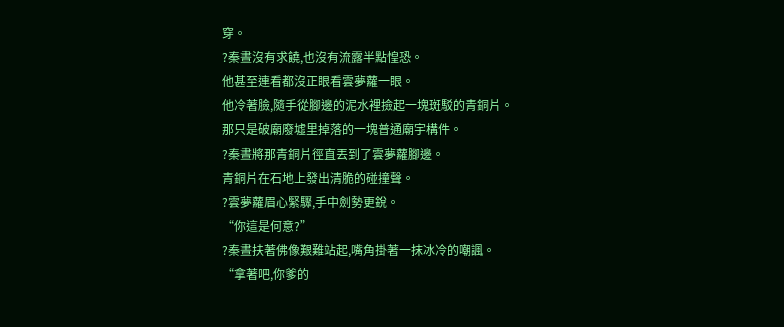穿。
?秦晝沒有求饒,也沒有流露半點惶恐。
他甚至連看都沒正眼看雲夢蘿一眼。
他冷著臉,隨手從腳邊的泥水裡撿起一塊斑駁的青銅片。
那只是破廟廢墟里掉落的一塊普通廟宇構件。
?秦晝將那青銅片徑直丟到了雲夢蘿腳邊。
青銅片在石地上發出清脆的碰撞聲。
?雲夢蘿眉心緊驟,手中劍勢更銳。
“你這是何意?”
?秦晝扶著佛像艱難站起,嘴角掛著一抹冰冷的嘲諷。
“拿著吧,你爹的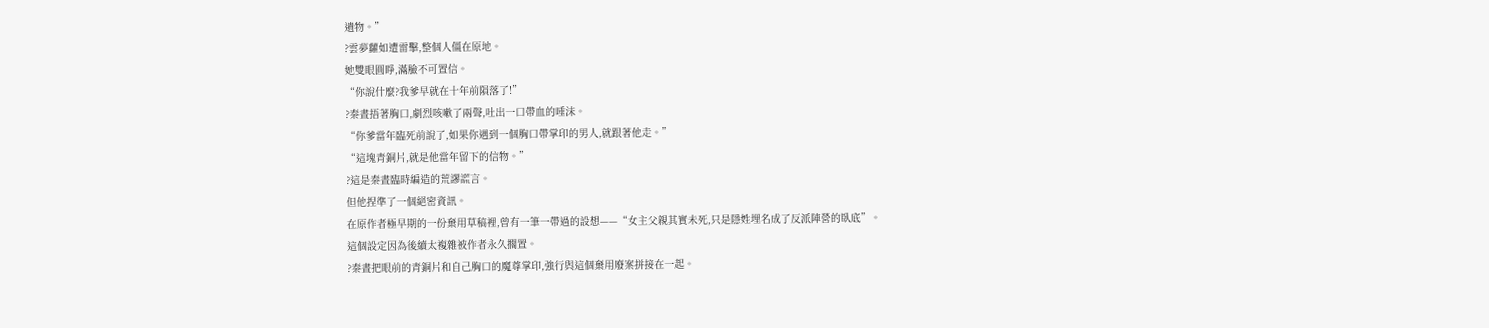遺物。”
?雲夢蘿如遭雷擊,整個人僵在原地。
她雙眼圓睜,滿臉不可置信。
“你說什麼?我爹早就在十年前隕落了!”
?秦晝捂著胸口,劇烈咳嗽了兩聲,吐出一口帶血的唾沫。
“你爹當年臨死前說了,如果你遇到一個胸口帶掌印的男人,就跟著他走。”
“這塊青銅片,就是他當年留下的信物。”
?這是秦晝臨時編造的荒謬謊言。
但他捏準了一個絕密資訊。
在原作者極早期的一份棄用草稿裡,曾有一筆一帶過的設想——“女主父親其實未死,只是隱姓埋名成了反派陣營的臥底”。
這個設定因為後續太複雜被作者永久擱置。
?秦晝把眼前的青銅片和自己胸口的魔尊掌印,強行與這個棄用廢案拼接在一起。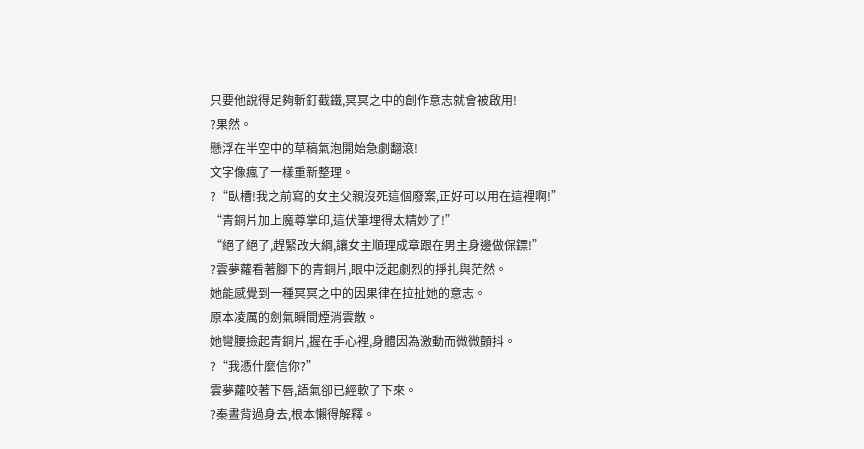只要他說得足夠斬釘截鐵,冥冥之中的創作意志就會被啟用!
?果然。
懸浮在半空中的草稿氣泡開始急劇翻滾!
文字像瘋了一樣重新整理。
?“臥槽!我之前寫的女主父親沒死這個廢案,正好可以用在這裡啊!”
“青銅片加上魔尊掌印,這伏筆埋得太精妙了!”
“絕了絕了,趕緊改大綱,讓女主順理成章跟在男主身邊做保鏢!”
?雲夢蘿看著腳下的青銅片,眼中泛起劇烈的掙扎與茫然。
她能感覺到一種冥冥之中的因果律在拉扯她的意志。
原本凌厲的劍氣瞬間煙消雲散。
她彎腰撿起青銅片,握在手心裡,身體因為激動而微微顫抖。
?“我憑什麼信你?”
雲夢蘿咬著下唇,語氣卻已經軟了下來。
?秦晝背過身去,根本懶得解釋。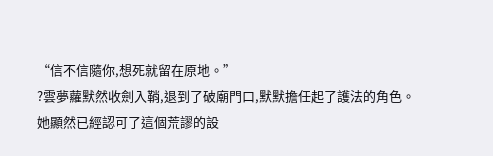“信不信隨你,想死就留在原地。”
?雲夢蘿默然收劍入鞘,退到了破廟門口,默默擔任起了護法的角色。
她顯然已經認可了這個荒謬的設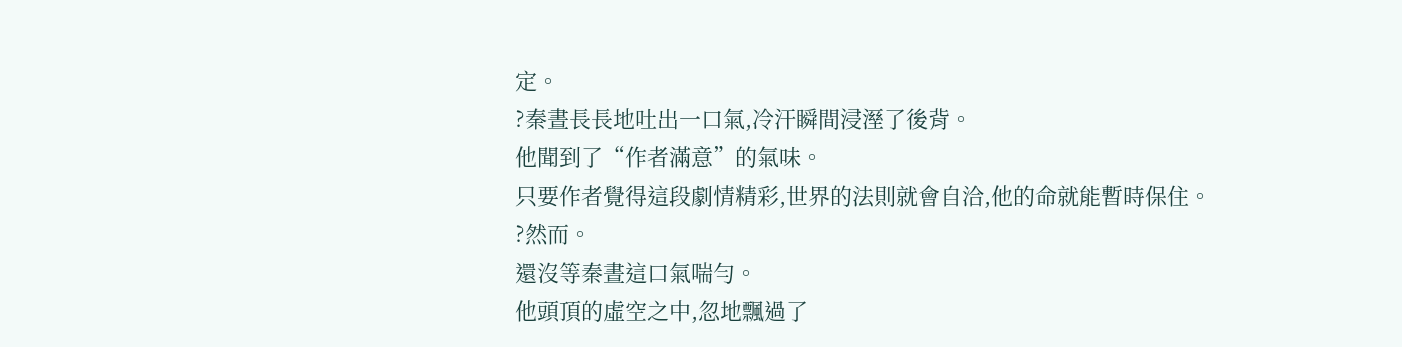定。
?秦晝長長地吐出一口氣,冷汗瞬間浸溼了後背。
他聞到了“作者滿意”的氣味。
只要作者覺得這段劇情精彩,世界的法則就會自洽,他的命就能暫時保住。
?然而。
還沒等秦晝這口氣喘勻。
他頭頂的虛空之中,忽地飄過了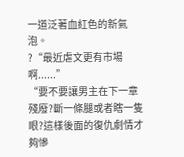一道泛著血紅色的新氣泡。
?“最近虐文更有市場啊......”
“要不要讓男主在下一章殘廢?斷一條腿或者瞎一隻眼?這樣後面的復仇劇情才夠慘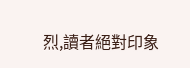烈,讀者絕對印象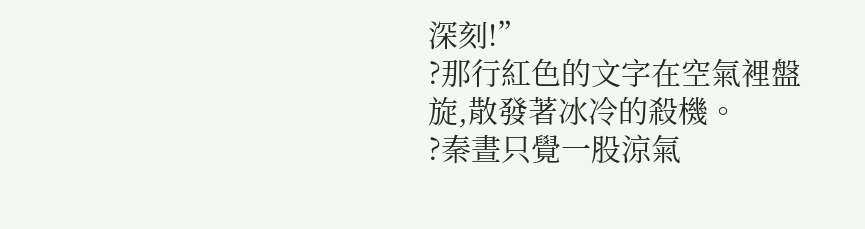深刻!”
?那行紅色的文字在空氣裡盤旋,散發著冰冷的殺機。
?秦晝只覺一股涼氣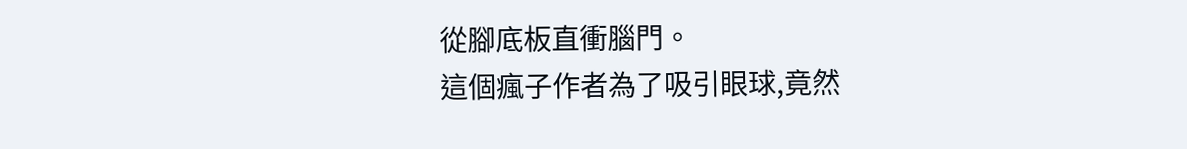從腳底板直衝腦門。
這個瘋子作者為了吸引眼球,竟然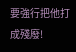要強行把他打成殘廢!